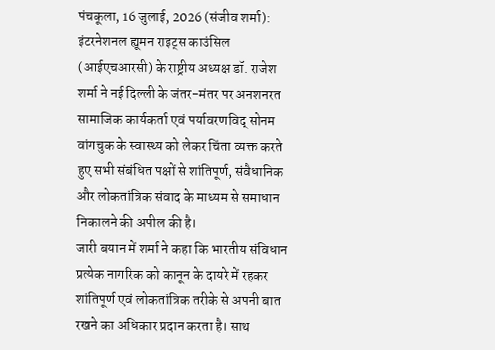पंचकूला, 16 जुलाई, 2026 (संजीव शर्मा): इंटरनेशनल ह्यूमन राइट्स काउंसिल (आईएचआरसी) के राष्ट्रीय अध्यक्ष डॉ. राजेश शर्मा ने नई दिल्ली के जंतर-मंतर पर अनशनरत सामाजिक कार्यकर्ता एवं पर्यावरणविद् सोनम वांगचुक के स्वास्थ्य को लेकर चिंता व्यक्त करते हुए सभी संबंधित पक्षों से शांतिपूर्ण, संवैधानिक और लोकतांत्रिक संवाद के माध्यम से समाधान निकालने की अपील की है।
जारी बयान में शर्मा ने कहा कि भारतीय संविधान प्रत्येक नागरिक को कानून के दायरे में रहकर शांतिपूर्ण एवं लोकतांत्रिक तरीके से अपनी बात रखने का अधिकार प्रदान करता है। साथ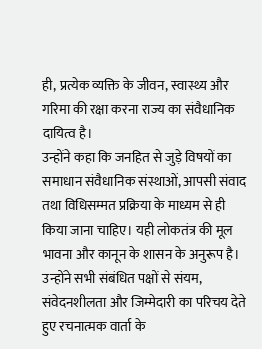ही, प्रत्येक व्यक्ति के जीवन, स्वास्थ्य और गरिमा की रक्षा करना राज्य का संवैधानिक दायित्व है।
उन्होंने कहा कि जनहित से जुड़े विषयों का समाधान संवैधानिक संस्थाओं, आपसी संवाद तथा विधिसम्मत प्रक्रिया के माध्यम से ही किया जाना चाहिए। यही लोकतंत्र की मूल भावना और कानून के शासन के अनुरूप है। उन्होंने सभी संबंधित पक्षों से संयम, संवेदनशीलता और जिम्मेदारी का परिचय देते हुए रचनात्मक वार्ता के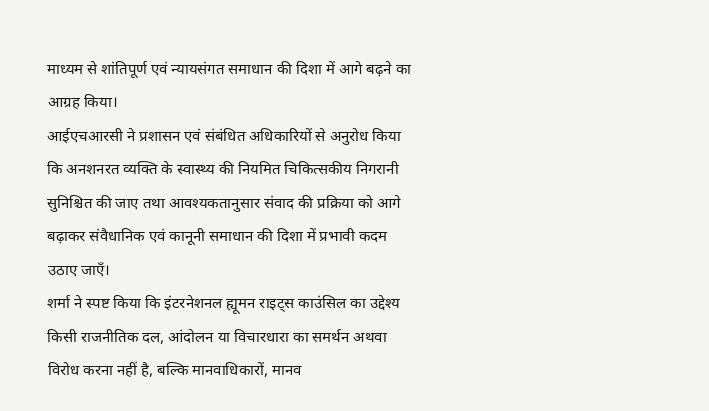माध्यम से शांतिपूर्ण एवं न्यायसंगत समाधान की दिशा में आगे बढ़ने का आग्रह किया।
आईएचआरसी ने प्रशासन एवं संबंधित अधिकारियों से अनुरोध किया कि अनशनरत व्यक्ति के स्वास्थ्य की नियमित चिकित्सकीय निगरानी सुनिश्चित की जाए तथा आवश्यकतानुसार संवाद की प्रक्रिया को आगे बढ़ाकर संवैधानिक एवं कानूनी समाधान की दिशा में प्रभावी कदम उठाए जाएँ।
शर्मा ने स्पष्ट किया कि इंटरनेशनल ह्यूमन राइट्स काउंसिल का उद्देश्य किसी राजनीतिक दल, आंदोलन या विचारधारा का समर्थन अथवा विरोध करना नहीं है, बल्कि मानवाधिकारों, मानव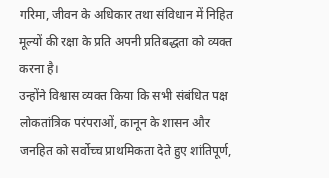गरिमा, जीवन के अधिकार तथा संविधान में निहित मूल्यों की रक्षा के प्रति अपनी प्रतिबद्धता को व्यक्त करना है।
उन्होंने विश्वास व्यक्त किया कि सभी संबंधित पक्ष लोकतांत्रिक परंपराओं, कानून के शासन और जनहित को सर्वोच्च प्राथमिकता देते हुए शांतिपूर्ण,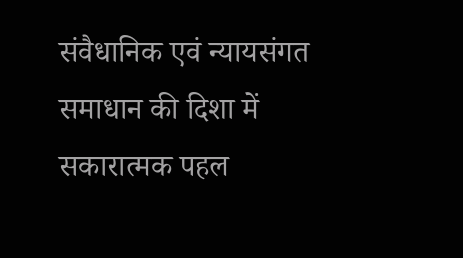संवैधानिक एवं न्यायसंगत समाधान की दिशा में सकारात्मक पहल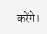करेंगे।